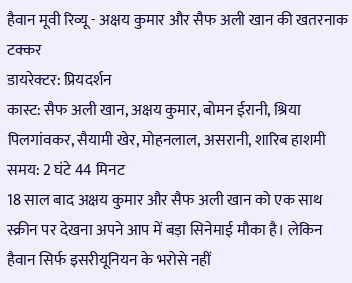हैवान मूवी रिव्यू - अक्षय कुमार और सैफ अली खान की खतरनाक टक्कर
डायरेक्टर: प्रियदर्शन
कास्ट: सैफ अली खान, अक्षय कुमार, बोमन ईरानी, श्रिया पिलगांवकर, सैयामी खेर, मोहनलाल, असरानी, शारिब हाशमी
समय: 2 घंटे 44 मिनट
18 साल बाद अक्षय कुमार और सैफ अली खान को एक साथ स्क्रीन पर देखना अपने आप में बड़ा सिनेमाई मौका है। लेकिन हैवान सिर्फ इसरीयूनियन के भरोसे नहीं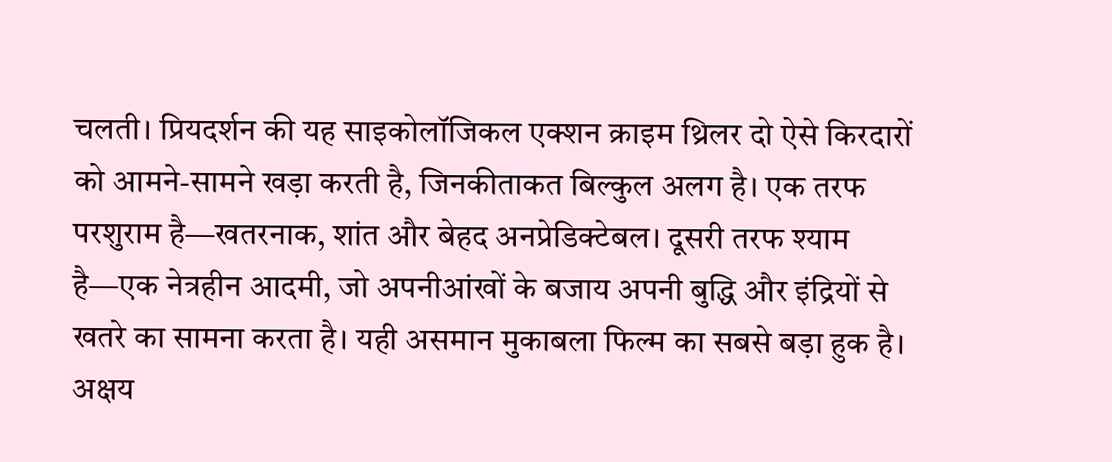चलती। प्रियदर्शन की यह साइकोलॉजिकल एक्शन क्राइम थ्रिलर दो ऐसे किरदारों को आमने-सामने खड़ा करती है, जिनकीताकत बिल्कुल अलग है। एक तरफ परशुराम है—खतरनाक, शांत और बेहद अनप्रेडिक्टेबल। दूसरी तरफ श्याम है—एक नेत्रहीन आदमी, जो अपनीआंखों के बजाय अपनी बुद्धि और इंद्रियों से खतरे का सामना करता है। यही असमान मुकाबला फिल्म का सबसे बड़ा हुक है।
अक्षय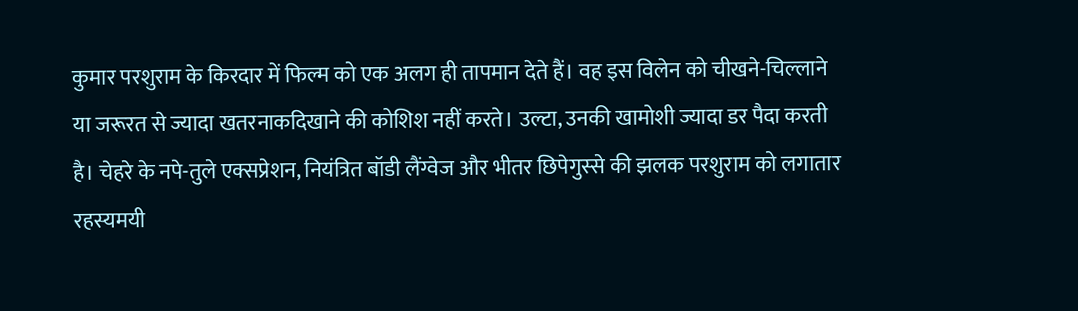कुमार परशुराम के किरदार में फिल्म को एक अलग ही तापमान देते हैं। वह इस विलेन को चीखने-चिल्लाने या जरूरत से ज्यादा खतरनाकदिखाने की कोशिश नहीं करते। उल्टा, उनकी खामोशी ज्यादा डर पैदा करती है। चेहरे के नपे-तुले एक्सप्रेशन, नियंत्रित बॉडी लैंग्वेज और भीतर छिपेगुस्से की झलक परशुराम को लगातार रहस्यमयी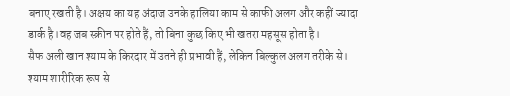बनाए रखती है। अक्षय का यह अंदाज उनके हालिया काम से काफी अलग और कहीं ज्यादा डार्क है।वह जब स्क्रीन पर होते हैं, तो बिना कुछ किए भी खतरा महसूस होता है।
सैफ अली खान श्याम के किरदार में उतने ही प्रभावी हैं, लेकिन बिल्कुल अलग तरीके से। श्याम शारीरिक रूप से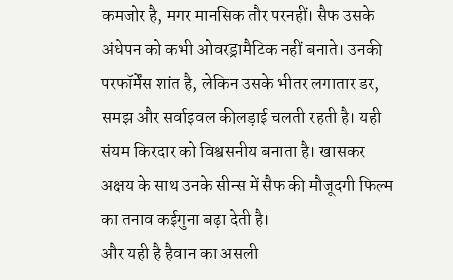कमजोर है, मगर मानसिक तौर परनहीं। सैफ उसके अंधेपन को कभी ओवरड्रामैटिक नहीं बनाते। उनकी परफॉर्मेंस शांत है, लेकिन उसके भीतर लगातार डर, समझ और सर्वाइवल कीलड़ाई चलती रहती है। यही संयम किरदार को विश्वसनीय बनाता है। खासकर अक्षय के साथ उनके सीन्स में सैफ की मौजूदगी फिल्म का तनाव कईगुना बढ़ा देती है।
और यही है हैवान का असली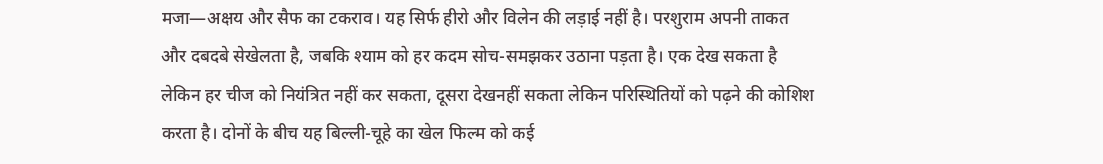मजा—अक्षय और सैफ का टकराव। यह सिर्फ हीरो और विलेन की लड़ाई नहीं है। परशुराम अपनी ताकत और दबदबे सेखेलता है, जबकि श्याम को हर कदम सोच-समझकर उठाना पड़ता है। एक देख सकता है लेकिन हर चीज को नियंत्रित नहीं कर सकता, दूसरा देखनहीं सकता लेकिन परिस्थितियों को पढ़ने की कोशिश करता है। दोनों के बीच यह बिल्ली-चूहे का खेल फिल्म को कई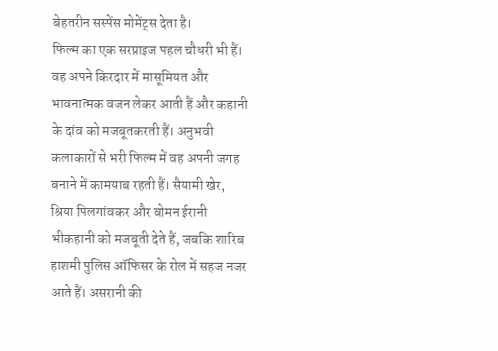बेहतरीन सस्पेंस मोमेंट्स देता है।
फिल्म का एक सरप्राइज पहल चौधरी भी हैं। वह अपने किरदार में मासूमियत और भावनात्मक वजन लेकर आती हैं और कहानी के दांव को मजबूतकरती हैं। अनुभवी कलाकारों से भरी फिल्म में वह अपनी जगह बनाने में कामयाब रहती हैं। सैयामी खेर, श्रिया पिलगांवकर और बोमन ईरानी भीकहानी को मजबूती देते हैं, जबकि शारिब हाशमी पुलिस ऑफिसर के रोल में सहज नजर आते हैं। असरानी की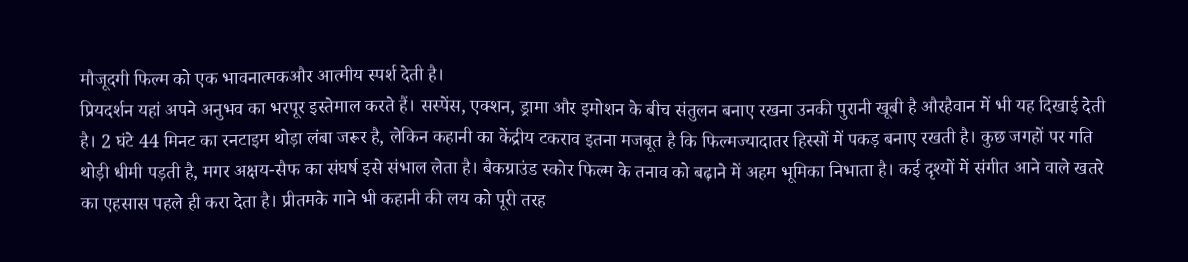मौजूदगी फिल्म को एक भावनात्मकऔर आत्मीय स्पर्श देती है।
प्रियदर्शन यहां अपने अनुभव का भरपूर इस्तेमाल करते हैं। सस्पेंस, एक्शन, ड्रामा और इमोशन के बीच संतुलन बनाए रखना उनकी पुरानी खूबी है औरहैवान में भी यह दिखाई देती है। 2 घंटे 44 मिनट का रनटाइम थोड़ा लंबा जरूर है, लेकिन कहानी का केंद्रीय टकराव इतना मजबूत है कि फिल्मज्यादातर हिस्सों में पकड़ बनाए रखती है। कुछ जगहों पर गति थोड़ी धीमी पड़ती है, मगर अक्षय-सैफ का संघर्ष इसे संभाल लेता है। बैकग्राउंड स्कोर फिल्म के तनाव को बढ़ाने में अहम भूमिका निभाता है। कई दृश्यों में संगीत आने वाले खतरे का एहसास पहले ही करा देता है। प्रीतमके गाने भी कहानी की लय को पूरी तरह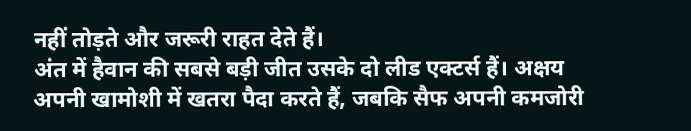नहीं तोड़ते और जरूरी राहत देते हैं।
अंत में हैवान की सबसे बड़ी जीत उसके दो लीड एक्टर्स हैं। अक्षय अपनी खामोशी में खतरा पैदा करते हैं, जबकि सैफ अपनी कमजोरी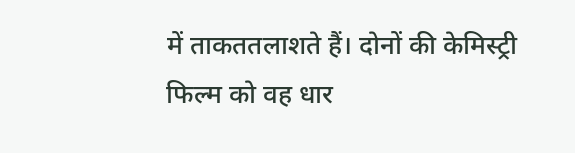में ताकततलाशते हैं। दोनों की केमिस्ट्री फिल्म को वह धार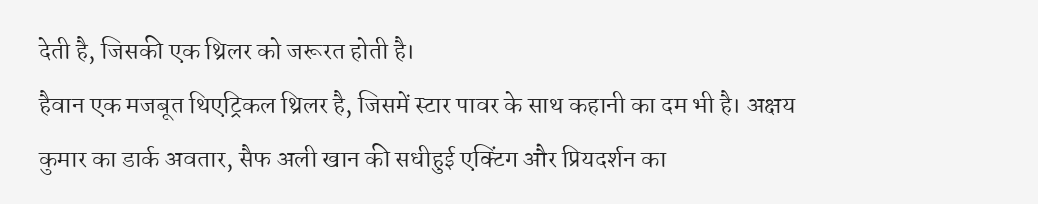देती है, जिसकी एक थ्रिलर को जरूरत होती है।
हैवान एक मजबूत थिएट्रिकल थ्रिलर है, जिसमें स्टार पावर के साथ कहानी का दम भी है। अक्षय कुमार का डार्क अवतार, सैफ अली खान की सधीहुई एक्टिंग और प्रियदर्शन का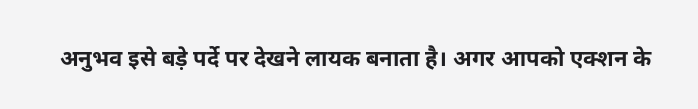अनुभव इसे बड़े पर्दे पर देखने लायक बनाता है। अगर आपको एक्शन के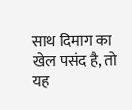साथ दिमाग का खेल पसंद है, तो यह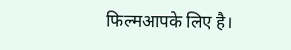फिल्मआपके लिए है।